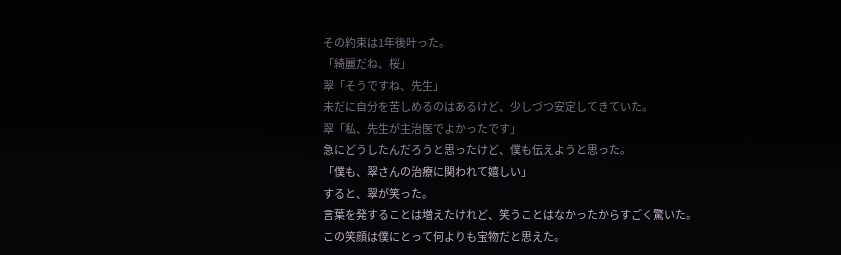その約束は1年後叶った。
「綺麗だね、桜」
翠「そうですね、先生」
未だに自分を苦しめるのはあるけど、少しづつ安定してきていた。
翠「私、先生が主治医でよかったです」
急にどうしたんだろうと思ったけど、僕も伝えようと思った。
「僕も、翠さんの治療に関われて嬉しい」
すると、翠が笑った。
言葉を発することは増えたけれど、笑うことはなかったからすごく驚いた。
この笑顔は僕にとって何よりも宝物だと思えた。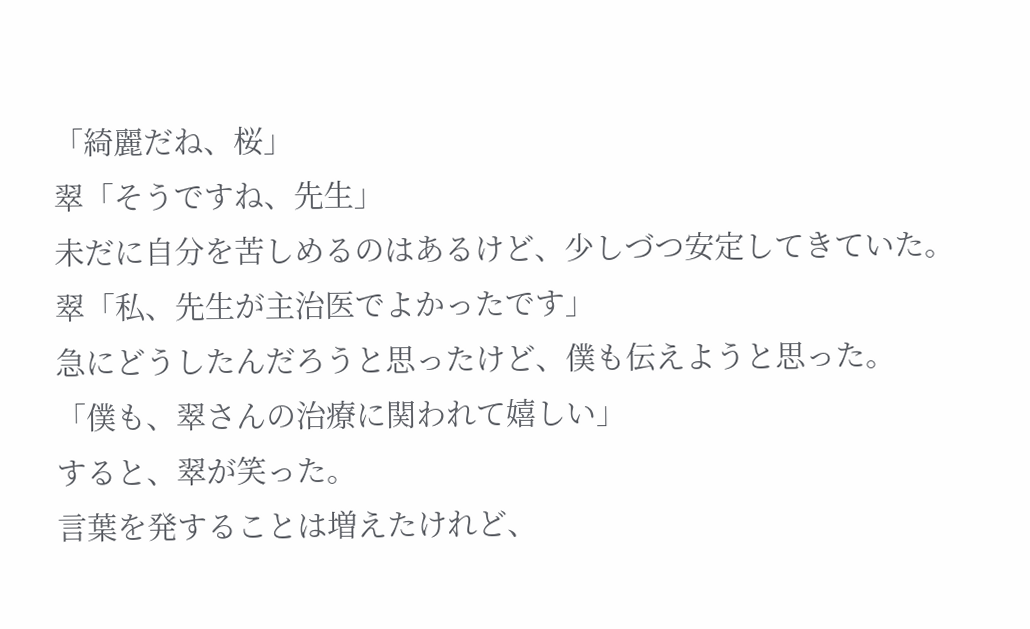「綺麗だね、桜」
翠「そうですね、先生」
未だに自分を苦しめるのはあるけど、少しづつ安定してきていた。
翠「私、先生が主治医でよかったです」
急にどうしたんだろうと思ったけど、僕も伝えようと思った。
「僕も、翠さんの治療に関われて嬉しい」
すると、翠が笑った。
言葉を発することは増えたけれど、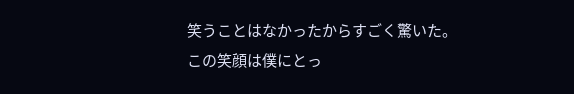笑うことはなかったからすごく驚いた。
この笑顔は僕にとっ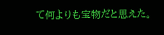て何よりも宝物だと思えた。